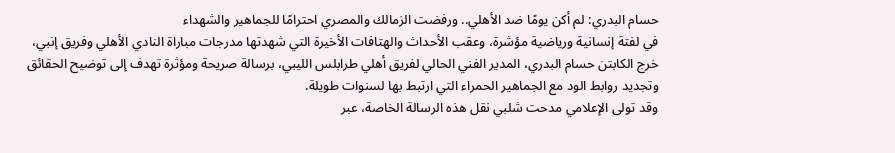حسام البدري: لم أكن يومًا ضد الأهلي.. ورفضت الزمالك والمصري احترامًا للجماهير والشهداء
في لفتة إنسانية ورياضية مؤشرة، وعقب الأحداث والهتافات الأخيرة التي شهدتها مدرجات مباراة النادي الأهلي وفريق إنبي، خرج الكابتن حسام البدري، المدير الفني الحالي لفريق أهلي طرابلس الليبي، برسالة صريحة ومؤثرة تهدف إلى توضيح الحقائق وتجديد روابط الود مع الجماهير الحمراء التي ارتبط بها لسنوات طويلة.
وقد تولى الإعلامي مدحت شلبي نقل هذه الرسالة الخاصة، عبر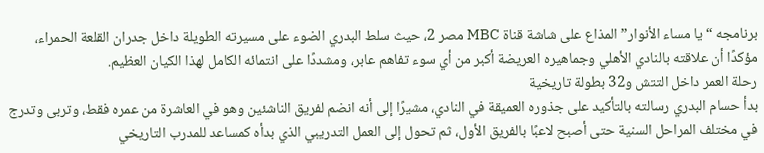برنامجه “يا مساء الأنوار” المذاع على شاشة قناة MBC مصر 2، حيث سلط البدري الضوء على مسيرته الطويلة داخل جدران القلعة الحمراء، مؤكدًا أن علاقته بالنادي الأهلي وجماهيره العريضة أكبر من أي سوء تفاهم عابر، ومشددًا على انتمائه الكامل لهذا الكيان العظيم.
رحلة العمر داخل التتش و32 بطولة تاريخية
بدأ حسام البدري رسالته بالتأكيد على جذوره العميقة في النادي، مشيرًا إلى أنه انضم لفريق الناشئين وهو في العاشرة من عمره فقط، وتربى وتدرج في مختلف المراحل السنية حتى أصبح لاعبًا بالفريق الأول، ثم تحول إلى العمل التدريبي الذي بدأه كمساعد للمدرب التاريخي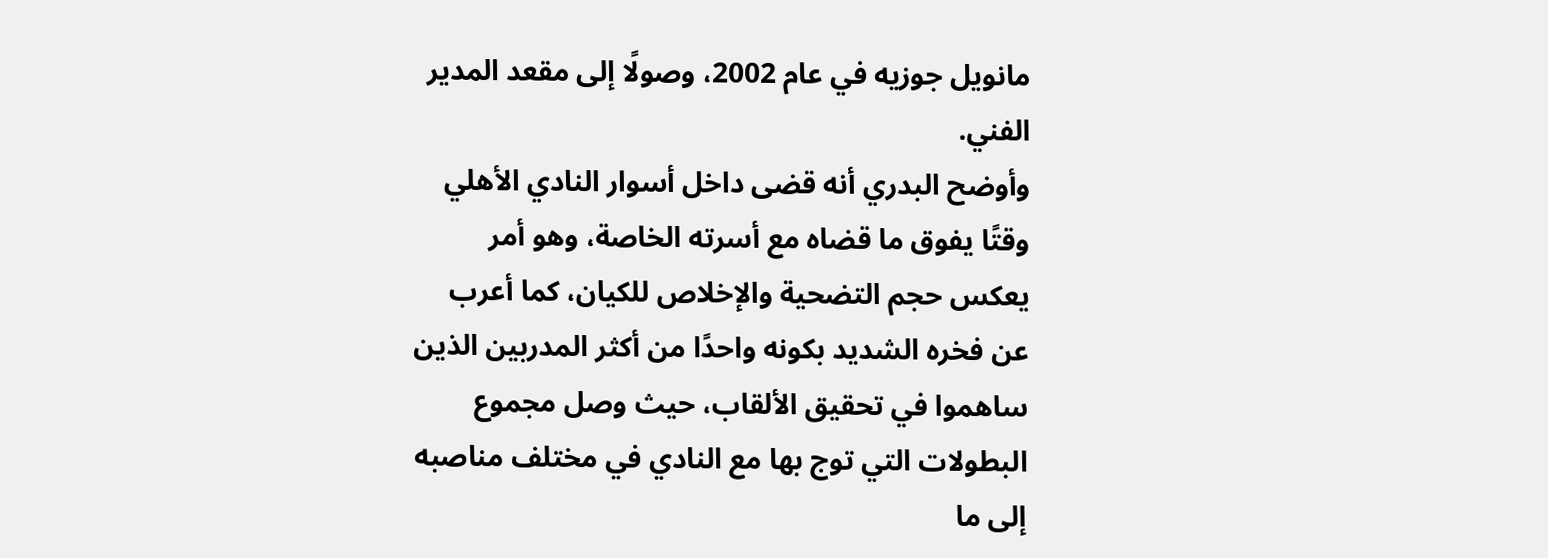مانويل جوزيه في عام 2002، وصولًا إلى مقعد المدير الفني.
وأوضح البدري أنه قضى داخل أسوار النادي الأهلي وقتًا يفوق ما قضاه مع أسرته الخاصة، وهو أمر يعكس حجم التضحية والإخلاص للكيان، كما أعرب عن فخره الشديد بكونه واحدًا من أكثر المدربين الذين ساهموا في تحقيق الألقاب، حيث وصل مجموع البطولات التي توج بها مع النادي في مختلف مناصبه إلى ما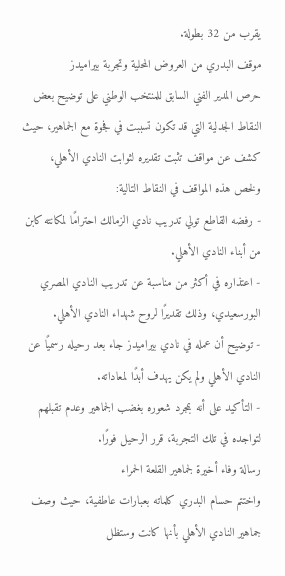يقرب من 32 بطولة.
موقف البدري من العروض المحلية وتجربة بيراميدز
حرص المدير الفني السابق للمنتخب الوطني على توضيح بعض النقاط الجدلية التي قد تكون تسببت في فجوة مع الجماهير، حيث كشف عن مواقف تثبت تقديره لثوابت النادي الأهلي، ولخص هذه المواقف في النقاط التالية:
- رفضه القاطع تولي تدريب نادي الزمالك احترامًا لمكانته كابن من أبناء النادي الأهلي.
- اعتذاره في أكثر من مناسبة عن تدريب النادي المصري البورسعيدي، وذلك تقديرًا لروح شهداء النادي الأهلي.
- توضيح أن عمله في نادي بيراميدز جاء بعد رحيله رسميًا عن النادي الأهلي ولم يكن يهدف أبدًا لمعاداته.
- التأكيد على أنه بمجرد شعوره بغضب الجماهير وعدم تقبلهم لتواجده في تلك التجربة، قرر الرحيل فورًا.
رسالة وفاء أخيرة لجماهير القلعة الحمراء
واختتم حسام البدري كلماته بعبارات عاطفية، حيث وصف جماهير النادي الأهلي بأنها كانت وستظل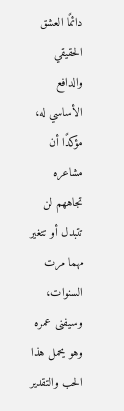دائمًا العشق الحقيقي والدافع الأساسي له، مؤكدًا أن مشاعره تجاههم لن تتبدل أو تتغير مهما مرت السنوات، وسيفنى عمره وهو يحمل هذا الحب والتقدير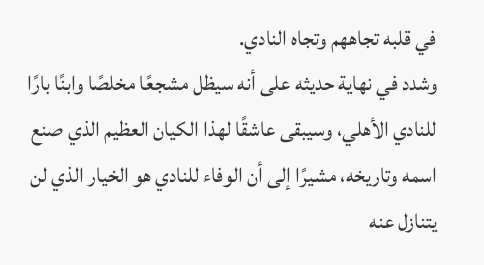في قلبه تجاههم وتجاه النادي.
وشدد في نهاية حديثه على أنه سيظل مشجعًا مخلصًا وابنًا بارًا للنادي الأهلي، وسيبقى عاشقًا لهذا الكيان العظيم الذي صنع اسمه وتاريخه، مشيرًا إلى أن الوفاء للنادي هو الخيار الذي لن يتنازل عنه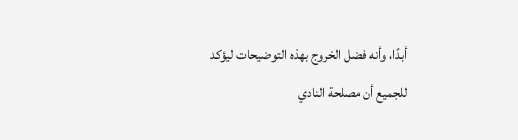أبدًا، وأنه فضل الخروج بهذه التوضيحات ليؤكد للجميع أن مصلحة النادي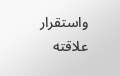واستقرار علاقته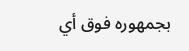بجمهوره فوق أي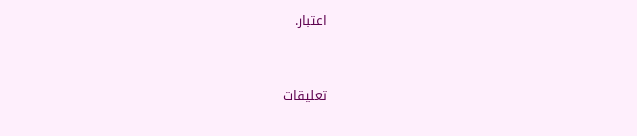اعتبار.


تعليقات